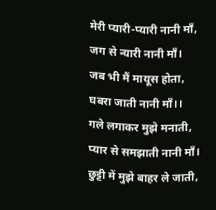मेरी प्यारी-प्यारी नानी माँ,
जग से न्यारी नानी माँ।
जब भी मैं मायूस होता,
घबरा जाती नानी माँ।।
गले लगाकर मुझे मनाती,
प्यार से समझाती नानी माँ।
छुट्टी में मुझे बाहर ले जाती,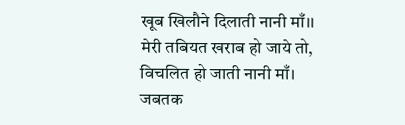खूब खिलौने दिलाती नानी माँ।।
मेरी तबियत खराब हो जाये तो,
विचलित हो जाती नानी माँ।
जबतक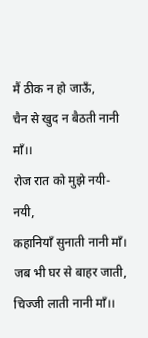मैं ठीक न हो जाऊँ,
चैन से खुद न बैठती नानी माँ।।
रोज रात को मुझे नयी- नयी,
कहानियाँ सुनाती नानी माँ।
जब भी घर से बाहर जाती,
चिज्जी लाती नानी माँ।।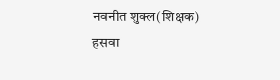नवनीत शुक्ल(शिक्षक)
हसवा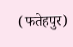(फतेहपुर)